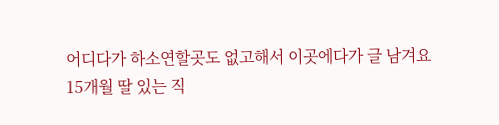어디다가 하소연할곳도 없고해서 이곳에다가 글 남겨요
15개월 딸 있는 직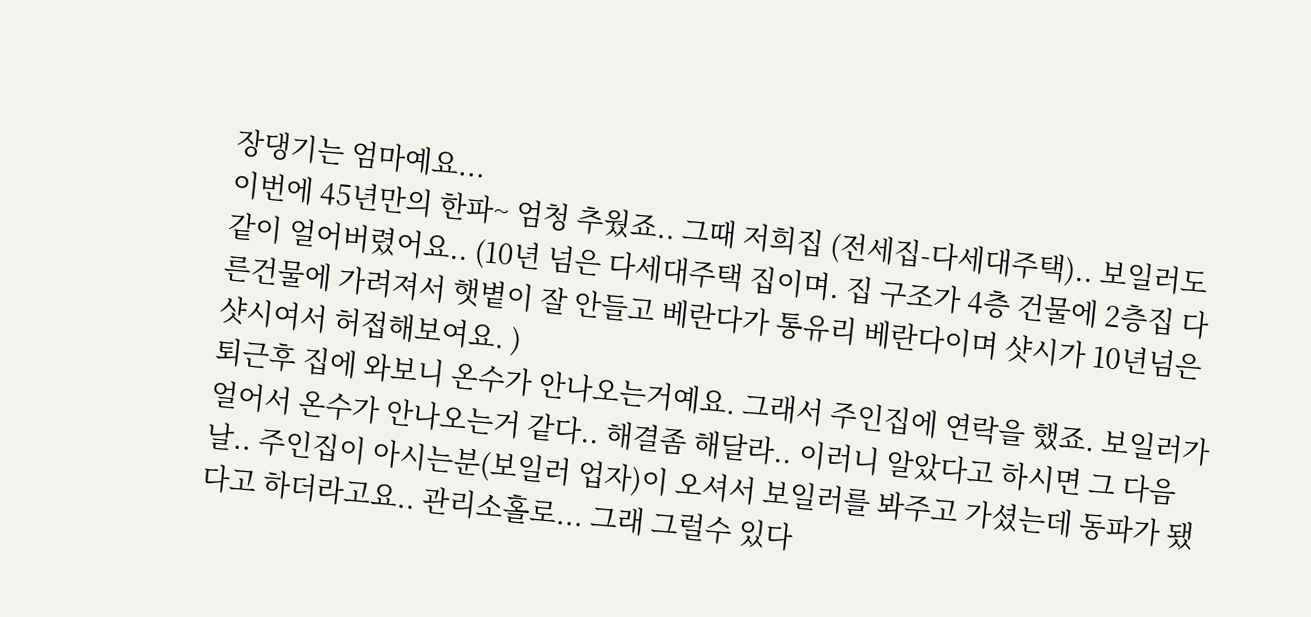장댕기는 엄마예요...
이번에 45년만의 한파~ 엄청 추웠죠.. 그때 저희집 (전세집-다세대주택).. 보일러도 같이 얼어버렸어요.. (10년 넘은 다세대주택 집이며. 집 구조가 4층 건물에 2층집 다른건물에 가려져서 햇볕이 잘 안들고 베란다가 통유리 베란다이며 샷시가 10년넘은 샷시여서 허접해보여요. )
퇴근후 집에 와보니 온수가 안나오는거예요. 그래서 주인집에 연락을 했죠. 보일러가 얼어서 온수가 안나오는거 같다.. 해결좀 해달라.. 이러니 알았다고 하시면 그 다음날.. 주인집이 아시는분(보일러 업자)이 오셔서 보일러를 봐주고 가셨는데 동파가 됐다고 하더라고요.. 관리소홀로... 그래 그럴수 있다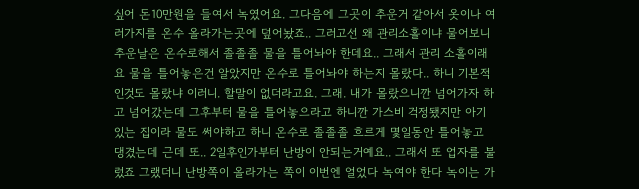싶어 돈10만원을 들여서 녹였어요. 그다음에 그곳이 추운거 같아서 옷이나 여러가지를 온수 올라가는곳에 덮어놨죠.. 그러고선 왜 관리소홀이냐 물어보니 추운날은 온수로해서 졸졸졸 물을 틀어놔야 한데요.. 그래서 관리 소홀이래요 물을 틀어놓은건 알았지만 온수로 틀어놔야 하는지 몰랐다.. 하니 기본적인것도 몰랐냐 이러니. 할말이 없더라고요. 그래. 내가 몰랐으니깐 넘어가자 하고 넘어갔는데 그후부터 물을 틀어놓으라고 하니깐 가스비 걱정됐지만 아기 있는 집이라 물도 써야하고 하니 온수로 졸졸졸 흐르게 몇일동안 틀어놓고 댕겼는데 근데 또.. 2일후인가부터 난방이 안되는거예요.. 그래서 또 업자를 불렀죠 그랬더니 난방쪽이 올라가는 쪽이 이번엔 얼었다 녹여야 한다 녹이는 가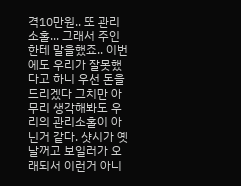격10만원.. 또 관리소홀... 그래서 주인한테 말을했죠.. 이번에도 우리가 잘못했다고 하니 우선 돈을 드리겠다 그치만 아무리 생각해봐도 우리의 관리소홀이 아닌거 같다. 샷시가 옛날꺼고 보일러가 오래되서 이런거 아니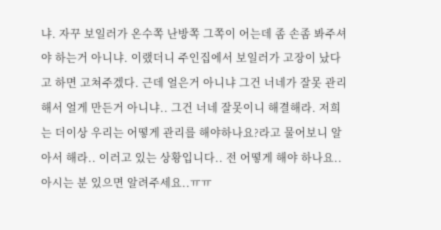냐. 자꾸 보일러가 온수쪽 난방쪽 그쪽이 어는데 좀 손좀 봐주셔야 하는거 아니냐. 이랬더니 주인집에서 보일러가 고장이 났다고 하면 고쳐주겠다. 근데 얼은거 아니냐 그건 너네가 잘못 관리해서 얼게 만든거 아니냐.. 그건 너네 잘못이니 해결해라. 저희는 더이상 우리는 어떻게 관리를 해야하나요?라고 물어보니 알아서 해라.. 이러고 있는 상황입니다.. 전 어떻게 해야 하나요.. 아시는 분 있으면 알려주세요..ㅠㅠ